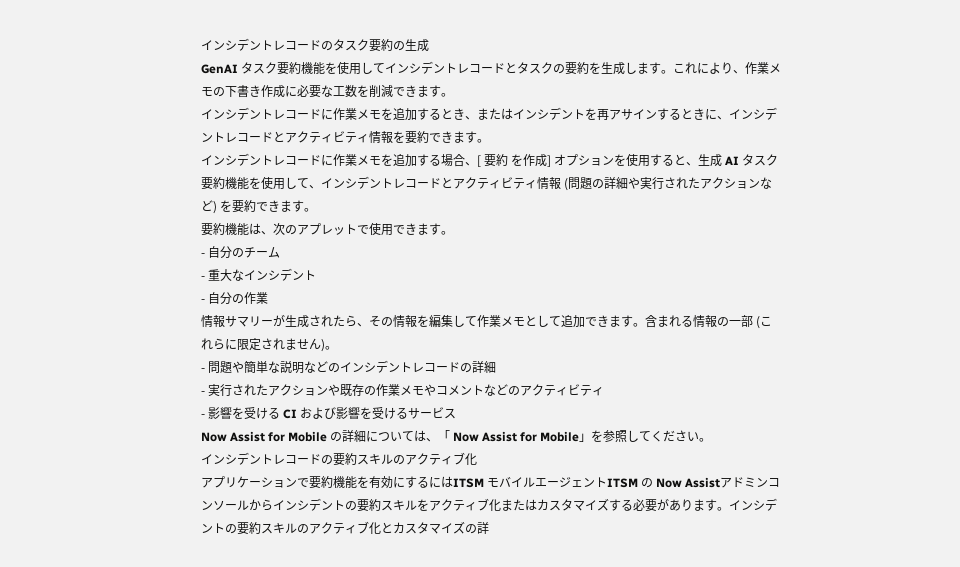インシデントレコードのタスク要約の生成
GenAI タスク要約機能を使用してインシデントレコードとタスクの要約を生成します。これにより、作業メモの下書き作成に必要な工数を削減できます。
インシデントレコードに作業メモを追加するとき、またはインシデントを再アサインするときに、インシデントレコードとアクティビティ情報を要約できます。
インシデントレコードに作業メモを追加する場合、[ 要約 を作成] オプションを使用すると、生成 AI タスク要約機能を使用して、インシデントレコードとアクティビティ情報 (問題の詳細や実行されたアクションなど) を要約できます。
要約機能は、次のアプレットで使用できます。
- 自分のチーム
- 重大なインシデント
- 自分の作業
情報サマリーが生成されたら、その情報を編集して作業メモとして追加できます。含まれる情報の一部 (これらに限定されません)。
- 問題や簡単な説明などのインシデントレコードの詳細
- 実行されたアクションや既存の作業メモやコメントなどのアクティビティ
- 影響を受ける CI および影響を受けるサービス
Now Assist for Mobile の詳細については、「 Now Assist for Mobile」を参照してください。
インシデントレコードの要約スキルのアクティブ化
アプリケーションで要約機能を有効にするにはITSM モバイルエージェントITSM の Now Assistアドミンコンソールからインシデントの要約スキルをアクティブ化またはカスタマイズする必要があります。インシデントの要約スキルのアクティブ化とカスタマイズの詳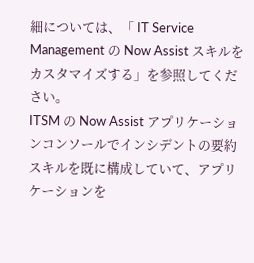細については、「 IT Service Management の Now Assist スキルをカスタマイズする」を参照してください。
ITSM の Now Assist アプリケーションコンソールでインシデントの要約スキルを既に構成していて、アプリケーションを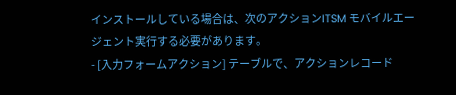インストールしている場合は、次のアクションITSM モバイルエージェント実行する必要があります。
- [入力フォームアクション] テーブルで、アクションレコード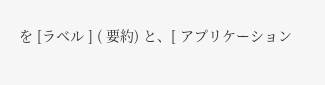を [ラベル ] ( 要約) と、[ アプリケーション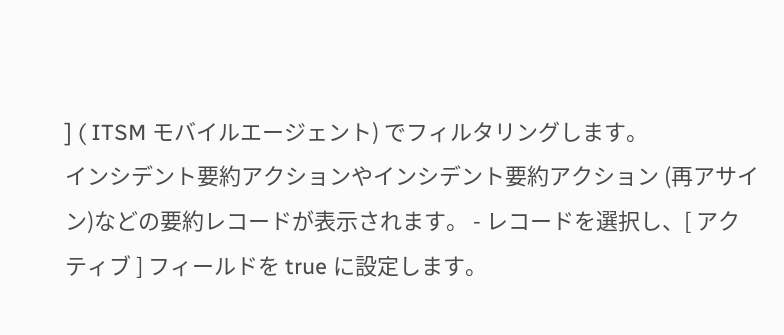] ( ITSM モバイルエージェント) でフィルタリングします。
インシデント要約アクションやインシデント要約アクション (再アサイン)などの要約レコードが表示されます。 - レコードを選択し、[ アクティブ ] フィールドを true に設定します。